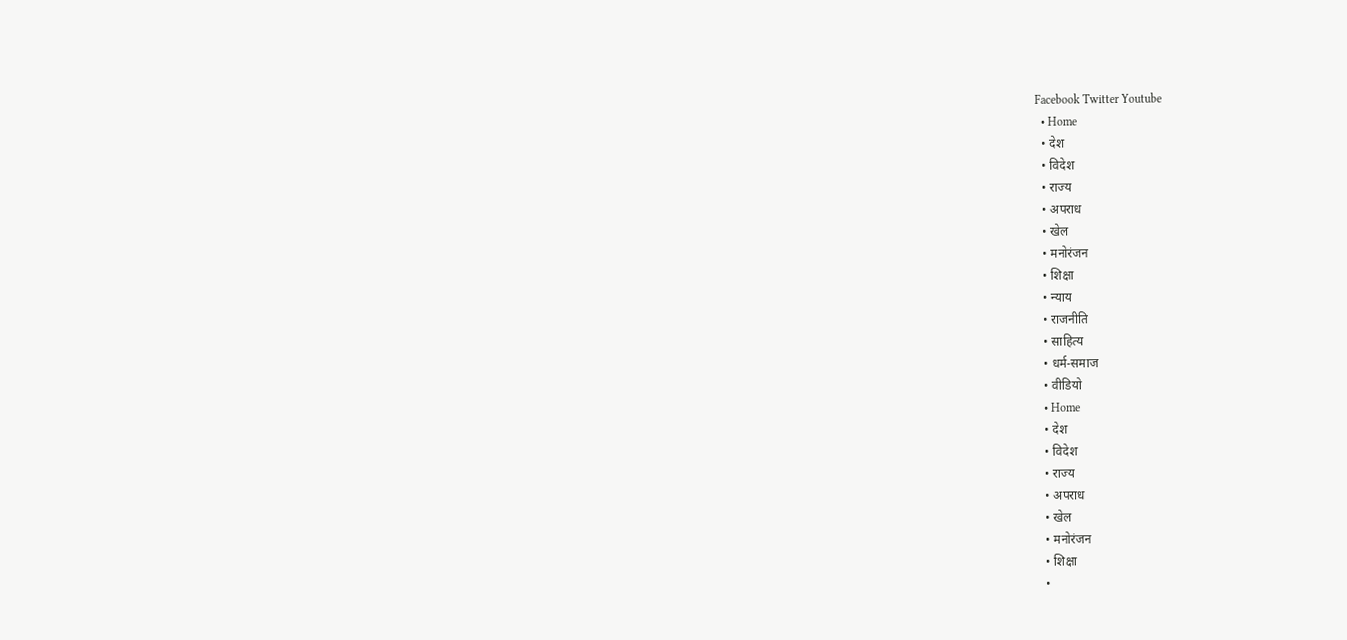Facebook Twitter Youtube
  • Home
  • देश
  • विदेश
  • राज्य
  • अपराध
  • खेल
  • मनोरंजन
  • शिक्षा
  • न्याय
  • राजनीति
  • साहित्य
  • धर्म-समाज
  • वीडियो
  • Home
  • देश
  • विदेश
  • राज्य
  • अपराध
  • खेल
  • मनोरंजन
  • शिक्षा
  •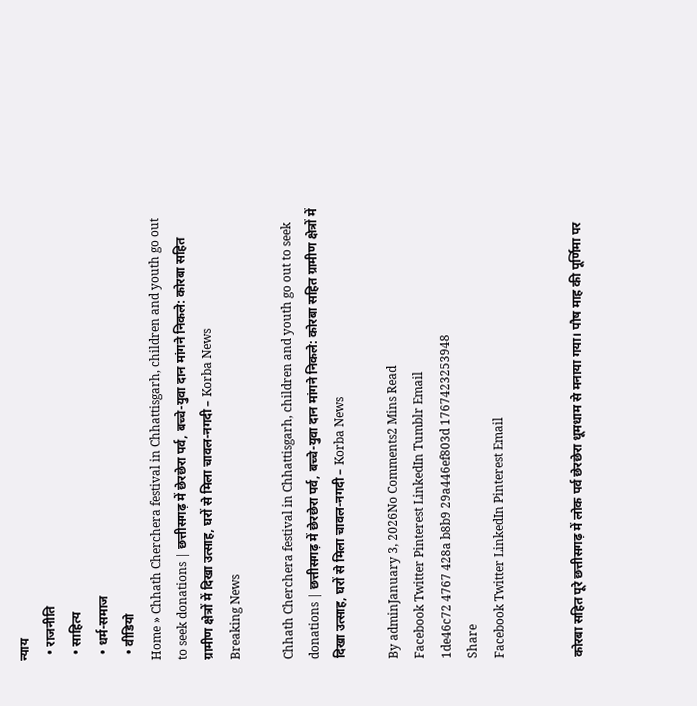न्याय
  • राजनीति
  • साहित्य
  • धर्म-समाज
  • वीडियो
Home » Chhath Cherchera festival in Chhattisgarh, children and youth go out to seek donations | छत्तीसगढ़ में छेरछेरा पर्व, बच्चे-युवा दान मांगने निकले: कोरबा सहित ग्रामीण क्षेत्रों में दिखा उत्साह, घरों से मिला चावल-नगदी – Korba News
Breaking News

Chhath Cherchera festival in Chhattisgarh, children and youth go out to seek donations | छत्तीसगढ़ में छेरछेरा पर्व, बच्चे-युवा दान मांगने निकले: कोरबा सहित ग्रामीण क्षेत्रों में दिखा उत्साह, घरों से मिला चावल-नगदी – Korba News

By adminJanuary 3, 2026No Comments2 Mins Read
Facebook Twitter Pinterest LinkedIn Tumblr Email
1de46c72 4767 428a b8b9 29a446ef803d 1767423253948
Share
Facebook Twitter LinkedIn Pinterest Email


कोरबा सहित पूरे छत्तीसगढ़ में लोक पर्व छेरछेरा धूमधाम से मनाया गया। पौष माह की पूर्णिमा पर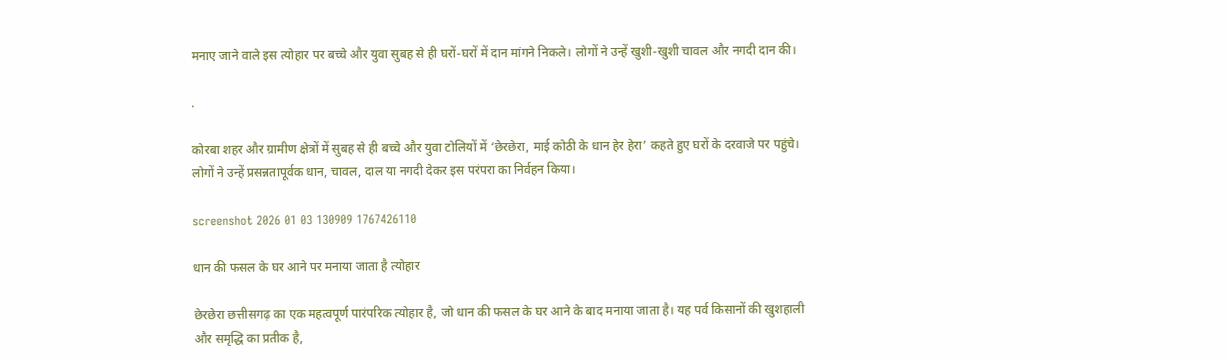मनाए जाने वाले इस त्योहार पर बच्चे और युवा सुबह से ही घरों-घरों में दान मांगने निकले। लोगों ने उन्हें खुशी-खुशी चावल और नगदी दान की।

.

कोरबा शहर और ग्रामीण क्षेत्रों में सुबह से ही बच्चे और युवा टोलियों में ‘छेरछेरा, माई कोठी के धान हेर हेरा’ कहते हुए घरों के दरवाजे पर पहुंचे। लोगों ने उन्हें प्रसन्नतापूर्वक धान, चावल, दाल या नगदी देकर इस परंपरा का निर्वहन किया।

screenshot 2026 01 03 130909 1767426110

धान की फसल के घर आने पर मनाया जाता है त्योहार

छेरछेरा छत्तीसगढ़ का एक महत्वपूर्ण पारंपरिक त्योहार है, जो धान की फसल के घर आने के बाद मनाया जाता है। यह पर्व किसानों की खुशहाली और समृद्धि का प्रतीक है,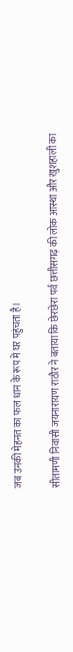जब उनकी मेहनत का फल धान के रूप में घर पहुंचता है।

सीतामणी निवासी जयनारायण राठौर ने बताया कि छेरछेरा पर्व छत्तीसगढ़ की लोक आस्था और खुशहाली का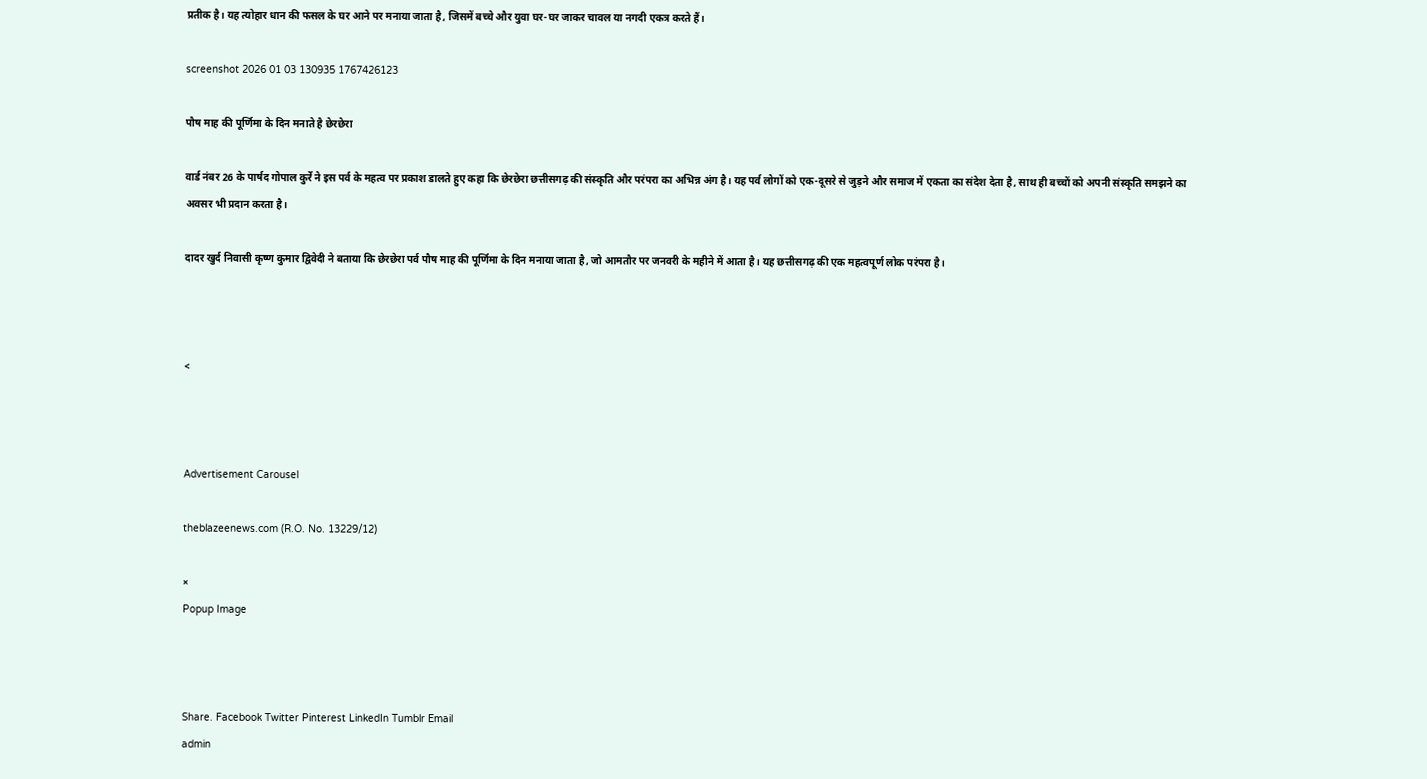प्रतीक है। यह त्योहार धान की फसल के घर आने पर मनाया जाता है, जिसमें बच्चे और युवा घर-घर जाकर चावल या नगदी एकत्र करते हैं।

screenshot 2026 01 03 130935 1767426123

पौष माह की पूर्णिमा के दिन मनाते है छेरछेरा

वार्ड नंबर 26 के पार्षद गोपाल कुर्रे ने इस पर्व के महत्व पर प्रकाश डालते हुए कहा कि छेरछेरा छत्तीसगढ़ की संस्कृति और परंपरा का अभिन्न अंग है। यह पर्व लोगों को एक-दूसरे से जुड़ने और समाज में एकता का संदेश देता है, साथ ही बच्चों को अपनी संस्कृति समझने का अवसर भी प्रदान करता है।

दादर खुर्द निवासी कृष्ण कुमार द्विवेदी ने बताया कि छेरछेरा पर्व पौष माह की पूर्णिमा के दिन मनाया जाता है, जो आमतौर पर जनवरी के महीने में आता है। यह छत्तीसगढ़ की एक महत्वपूर्ण लोक परंपरा है।



<



Advertisement Carousel

theblazeenews.com (R.O. No. 13229/12)

×
Popup Image



Share. Facebook Twitter Pinterest LinkedIn Tumblr Email
admin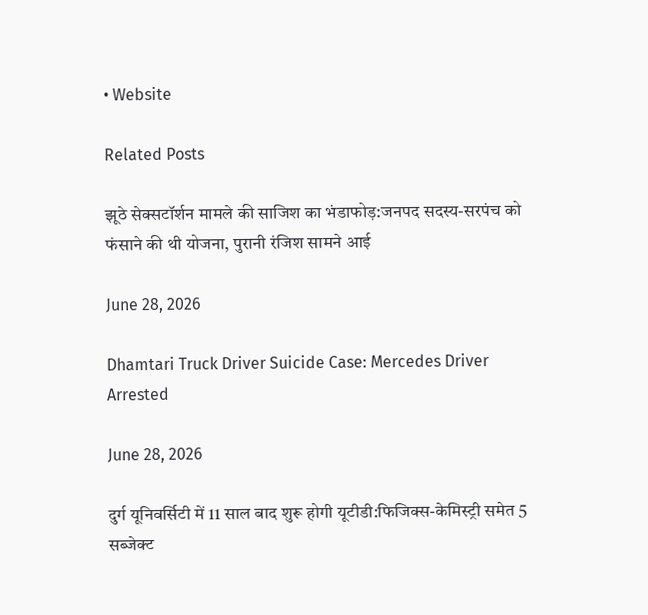• Website

Related Posts

झूठे सेक्सटॉर्शन मामले की साजिश का भंडाफोड़:जनपद सदस्य-सरपंच को फंसाने की थी योजना, पुरानी रंजिश सामने आई

June 28, 2026

Dhamtari Truck Driver Suicide Case: Mercedes Driver Arrested

June 28, 2026

दुर्ग यूनिवर्सिटी में 11 साल बाद शुरू होगी यूटीडी:फिजिक्स-केमिस्ट्री समेत 5 सब्जेक्ट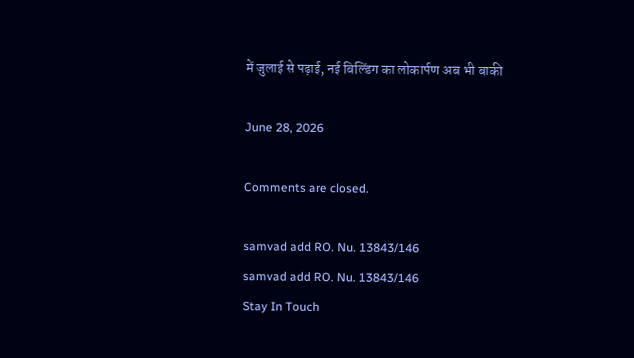में जुलाई से पढ़ाई, नई बिल्डिंग का लोकार्पण अब भी बाकी

June 28, 2026

Comments are closed.

samvad add RO. Nu. 13843/146
samvad add RO. Nu. 13843/146
Stay In Touch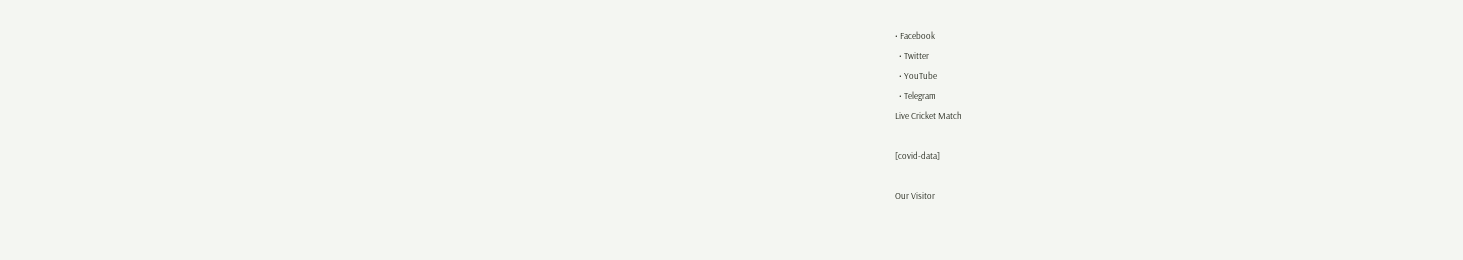• Facebook
  • Twitter
  • YouTube
  • Telegram
Live Cricket Match

[covid-data]

Our Visitor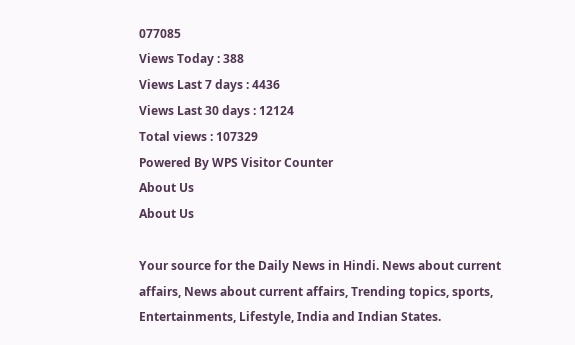077085
Views Today : 388
Views Last 7 days : 4436
Views Last 30 days : 12124
Total views : 107329
Powered By WPS Visitor Counter
About Us
About Us

Your source for the Daily News in Hindi. News about current affairs, News about current affairs, Trending topics, sports, Entertainments, Lifestyle, India and Indian States.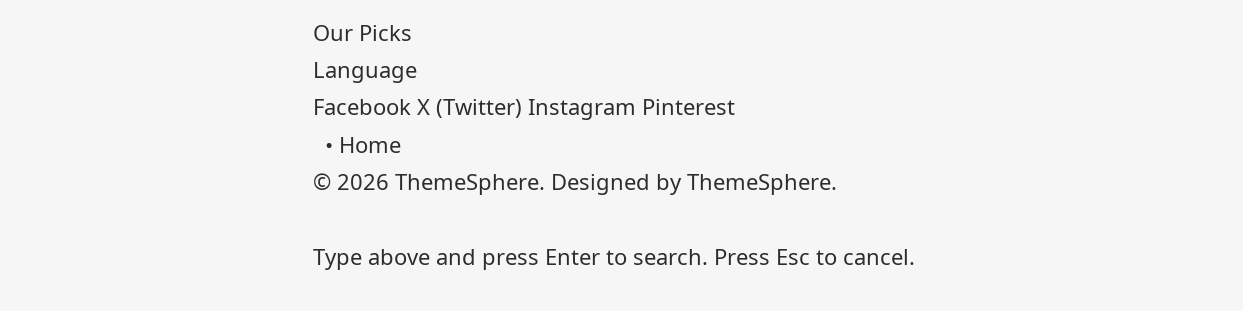Our Picks
Language
Facebook X (Twitter) Instagram Pinterest
  • Home
© 2026 ThemeSphere. Designed by ThemeSphere.

Type above and press Enter to search. Press Esc to cancel.